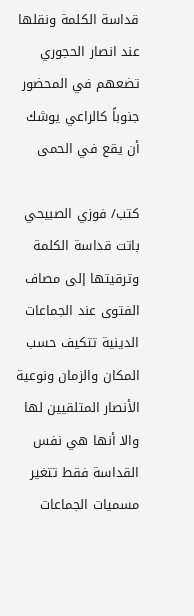قداسة الكلمة ونقلها عند انصار الحجوري تضعهم في المحضور جنوباً كالراعي يوشك أن يقع في الحمى

كتب/ فوزي الصبيحي
باتت قداسة الكلمة وترقيتها إلى مصاف الفتوى عند الجماعات الدينية تتكيف حسب المكان والزمان ونوعية الأنصار المتلقيين لها والا أنها هي نفس القداسة فقط تتغير مسميات الجماعات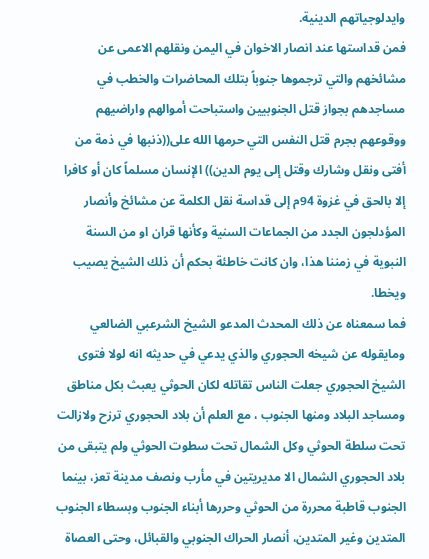وايدلوجياتهم الدينية.
فمن قداستها عند انصار الاخوان في اليمن ونقلهم الاعمى عن مشائخهم والتي ترجموها جنوباً بتلك المحاضرات والخطب في مساجدهم بجواز قتل الجنوبيين واستباحت أموالهم واراضيهم ووقوعهم بجرم قتل النفس التي حرمها الله على((ذنبها في ذمة من أفتى ونقل وشارك وقتل إلى يوم الدين)) الإنسان مسلماً كان أو كافرا إلا بالحق في غزوة 94م إلى قداسة نقل الكلمة عن مشائخ وأنصار المؤدلجون الجدد من الجماعات السنية وكأنها قران او من السنة النبوية في زمننا هذا، وان كانت خاطئة بحكم أن ذلك الشيخ يصيب ويخطا.
فما سمعناه عن ذلك المحدث المدعو الشيخ الشرعبي الضالعي ومايقوله عن شيخه الحجوري والذي يدعي في حديثه انه لولا فتوى الشيخ الحجوري جعلت الناس تقاتله لكان الحوثي يعبث بكل مناطق ومساجد البلاد ومنها الجنوب ، مع العلم أن بلاد الحجوري ترزح ولازالت تحت سلطة الحوثي وكل الشمال تحت سطوت الحوثي ولم يتبقى من بلاد الحجوري الشمال الا مديريتين في مأرب ونصف مدينة تعز، بينما الجنوب قاطبة محررة من الحوثي وحررها أبناء الجنوب وبسطاء الجنوب المتدين وغير المتدين، أنصار الحراك الجنوبي والقبائل، وحتى العصاة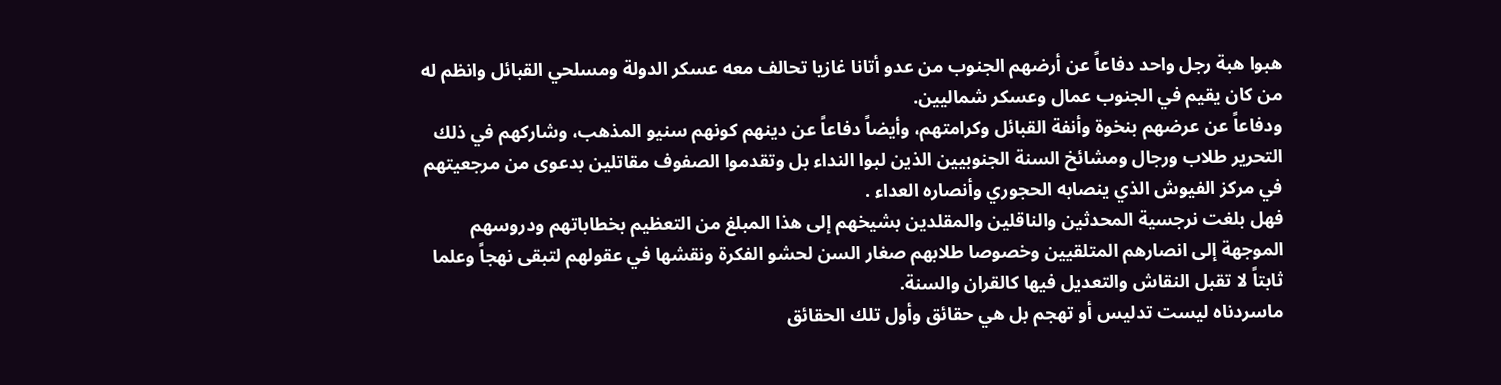هبوا هبة رجل واحد دفاعاً عن أرضهم الجنوب من عدو أتانا غازيا تحالف معه عسكر الدولة ومسلحي القبائل وانظم له من كان يقيم في الجنوب عمال وعسكر شماليين.
ودفاعاً عن عرضهم بنخوة وأنفة القبائل وكرامتهم، وأيضاً دفاعاً عن دينهم كونهم سنيو المذهب، وشاركهم في ذلك التحرير طلاب ورجال ومشائخ السنة الجنوبيين الذين لبوا النداء بل وتقدموا الصفوف مقاتلين بدعوى من مرجعيتهم في مركز الفيوش الذي ينصابه الحجوري وأنصاره العداء .
فهل بلغت نرجسية المحدثين والناقلين والمقلدين بشيخهم إلى هذا المبلغ من التعظيم بخطاباتهم ودروسهم الموجهة إلى انصارهم المتلقيين وخصوصا طلابهم صغار السن لحشو الفكرة ونقشها في عقولهم لتبقى نهجاً وعلما ثابتاً لا تقبل النقاش والتعديل فيها كالقران والسنة.
ماسردناه ليست تدليس أو تهجم بل هي حقائق وأول تلك الحقائق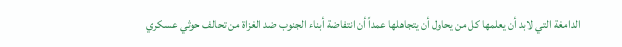الدامغة التي لابد أن يعلمها كل من يحاول أن يتجاهلها عمداً أن انتفاضة أبناء الجنوب ضد الغزاة من تحالف حوثي عسكري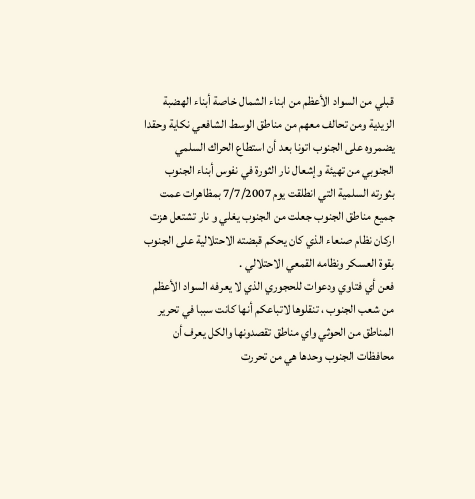قبلي من السواد الأعظم من ابناء الشمال خاصة أبناء الهضبة الزيدية ومن تحالف معهم من مناطق الوسط الشافعي نكاية وحقدا يضمروه على الجنوب اتونا بعد أن استطاع الحراك السلمي الجنوبي من تهيئة وإشعال نار الثورة في نفوس أبناء الجنوب بثورته السلمية التي انطلقت يوم 7/7/2007 بمظاهرات عمت جميع مناطق الجنوب جعلت من الجنوب يغلي و نار تشتعل هزت اركان نظام صنعاء الذي كان يحكم قبضته الاحتلالية على الجنوب بقوة العسكر ونظامه القمعي الاحتلالي .
فعن أي فتاوي ودعوات للحجوري الذي لا يعرفه السواد الأعظم من شعب الجنوب ، تنقلوها لاتباعكم أنها كانت سببا في تحرير المناطق من الحوثي واي مناطق تقصدونها والكل يعرف أن محافظات الجنوب وحدها هي من تحررت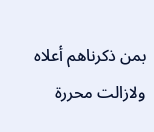بمن ذكرناهم أعلاه ولازالت محررة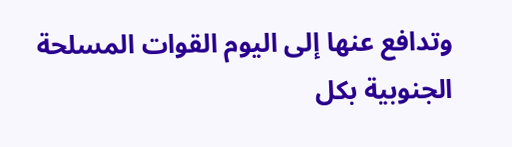وتدافع عنها إلى اليوم القوات المسلحة الجنوبية بكل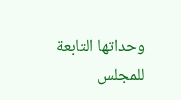وحداتها التابعة للمجلس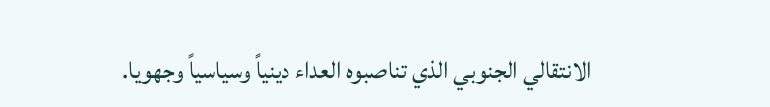الانتقالي الجنوبي الذي تناصبوه العداء دينياً وسياسياً وجهويا.